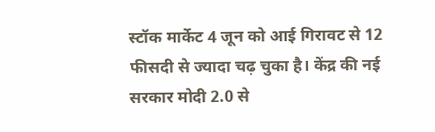स्टॉक मार्केट 4 जून को आई गिरावट से 12 फीसदी से ज्यादा चढ़ चुका है। केंद्र की नई सरकार मोदी 2.0 से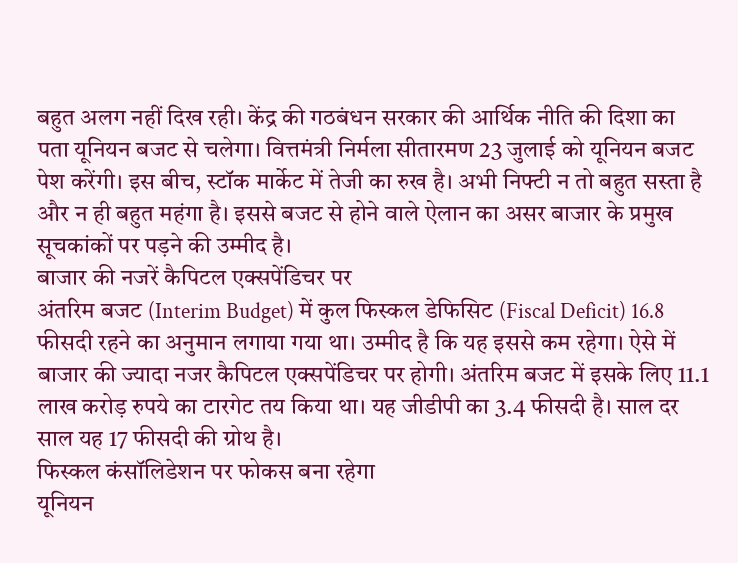बहुत अलग नहीं दिख रही। केंद्र की गठबंधन सरकार की आर्थिक नीति की दिशा का पता यूनियन बजट से चलेगा। वित्तमंत्री निर्मला सीतारमण 23 जुलाई को यूनियन बजट पेश करेंगी। इस बीच, स्टॉक मार्केट में तेजी का रुख है। अभी निफ्टी न तो बहुत सस्ता है और न ही बहुत महंगा है। इससे बजट से होने वाले ऐलान का असर बाजार के प्रमुख सूचकांकों पर पड़ने की उम्मीद है।
बाजार की नजरें कैपिटल एक्सपेंडिचर पर
अंतरिम बजट (Interim Budget) में कुल फिस्कल डेफिसिट (Fiscal Deficit) 16.8 फीसदी रहने का अनुमान लगाया गया था। उम्मीद है कि यह इससे कम रहेगा। ऐसे में बाजार की ज्यादा नजर कैपिटल एक्सपेंडिचर पर होगी। अंतरिम बजट में इसके लिए 11.1 लाख करोड़ रुपये का टारगेट तय किया था। यह जीडीपी का 3.4 फीसदी है। साल दर साल यह 17 फीसदी की ग्रोथ है।
फिस्कल कंसॉलिडेशन पर फोकस बना रहेगा
यूनियन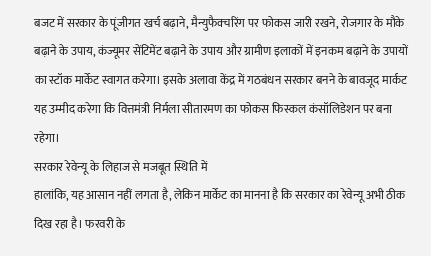बजट में सरकार के पूंजीगत खर्च बढ़ाने, मैन्युफैक्चरिंग पर फोकस जारी रखने, रोजगार के मौके बढ़ाने के उपाय, कंज्यूमर सेंटिमेंट बढ़ाने के उपाय और ग्रामीण इलाकों में इनकम बढ़ाने के उपायों का स्टॉक मार्केट स्वागत करेगा। इसके अलावा केंद्र में गठबंधन सरकार बनने के बावजूद मार्कट यह उम्मीद करेगा कि वित्तमंत्री निर्मला सीतारमण का फोकस फिस्कल कंसॉलिडेशन पर बना रहेगा।
सरकार रेवेन्यू के लिहाज से मजबूत स्थिति में
हालांकि, यह आसान नहीं लगता है, लेकिन मार्केट का मानना है कि सरकार का रेवेन्यू अभी ठीक दिख रहा है। फरवरी के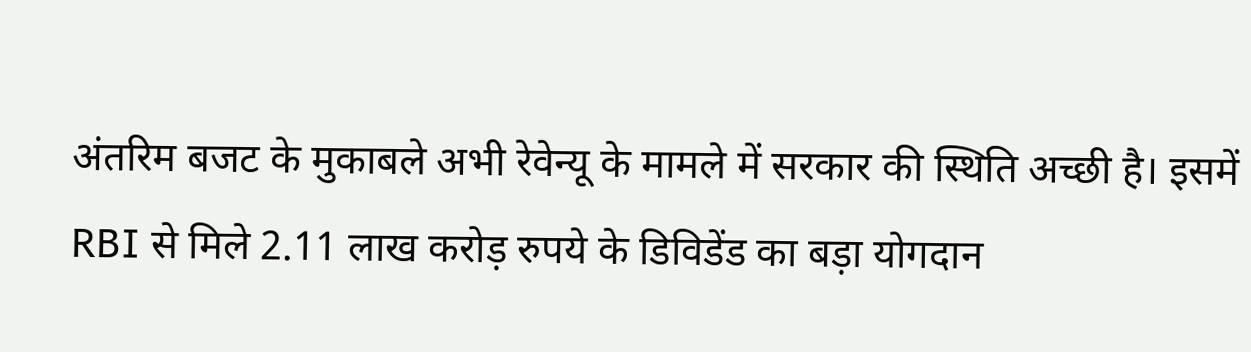अंतरिम बजट के मुकाबले अभी रेवेन्यू के मामले में सरकार की स्थिति अच्छी है। इसमें RBI से मिले 2.11 लाख करोड़ रुपये के डिविडेंड का बड़ा योगदान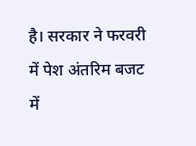है। सरकार ने फरवरी में पेश अंतरिम बजट में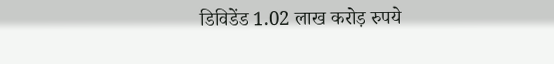डिविडेंड 1.02 लाख करोड़ रुपये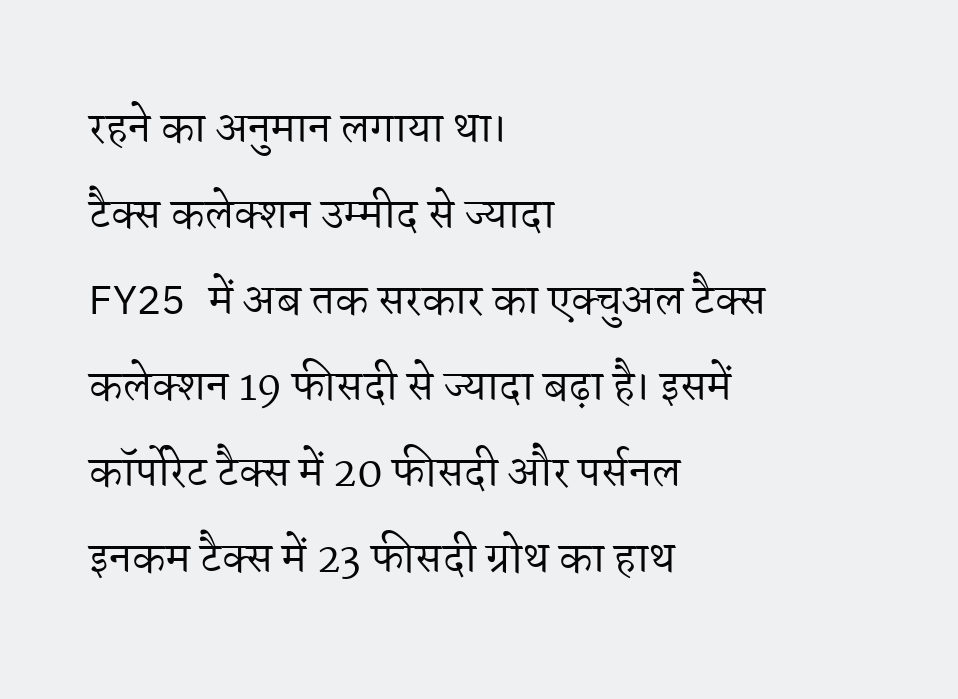रहने का अनुमान लगाया था।
टैक्स कलेक्शन उम्मीद से ज्यादा
FY25 में अब तक सरकार का एक्चुअल टैक्स कलेक्शन 19 फीसदी से ज्यादा बढ़ा है। इसमें कॉर्पोरेट टैक्स में 20 फीसदी और पर्सनल इनकम टैक्स में 23 फीसदी ग्रोथ का हाथ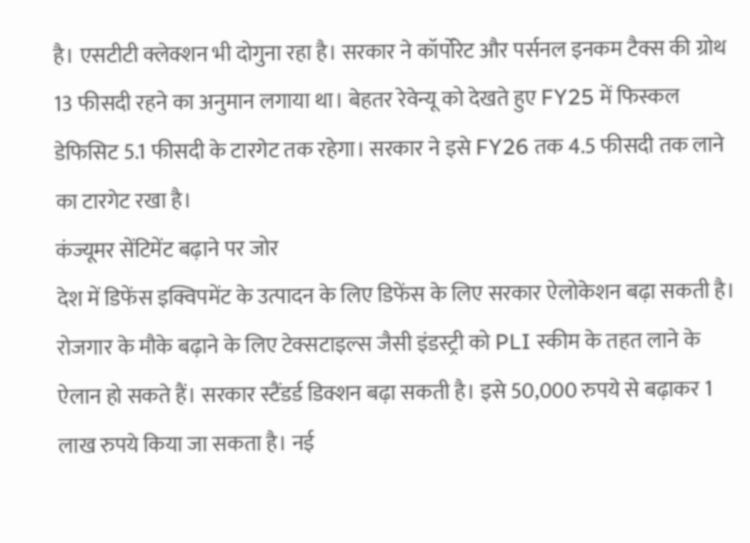है। एसटीटी क्लेक्शन भी दोगुना रहा है। सरकार ने कॉर्पोरेट और पर्सनल इनकम टैक्स की ग्रोथ 13 फीसदी रहने का अनुमान लगाया था। बेहतर रेवेन्यू को देखते हुए FY25 में फिस्कल डेफिसिट 5.1 फीसदी के टारगेट तक रहेगा। सरकार ने इसे FY26 तक 4.5 फीसदी तक लाने का टारगेट रखा है।
कंज्यूमर सेंटिमेंट बढ़ाने पर जोर
देश में डिफेंस इक्विपमेंट के उत्पादन के लिए डिफेंस के लिए सरकार ऐलोकेशन बढ़ा सकती है। रोजगार के मौके बढ़ाने के लिए टेक्सटाइल्स जैसी इंडस्ट्री को PLI स्कीम के तहत लाने के ऐलान हो सकते हैं। सरकार स्टैंडर्ड डिक्शन बढ़ा सकती है। इसे 50,000 रुपये से बढ़ाकर 1 लाख रुपये किया जा सकता है। नई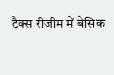टैक्स रीजीम में बेसिक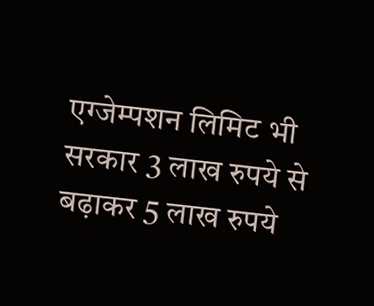एग्जेम्पशन लिमिट भी सरकार 3 लाख रुपये से बढ़ाकर 5 लाख रुपये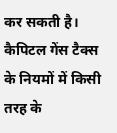कर सकती है। कैपिटल गेंस टैक्स के नियमों में किसी तरह के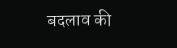बदलाव की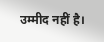उम्मीद नहीं है।